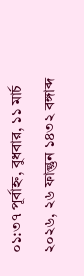০১:৩৭ পূর্বাহ্ন, বুধবার, ১১ মার্চ ২০২৬, ২৬ ফাল্গুন ১৪৩২ বঙ্গাব্দ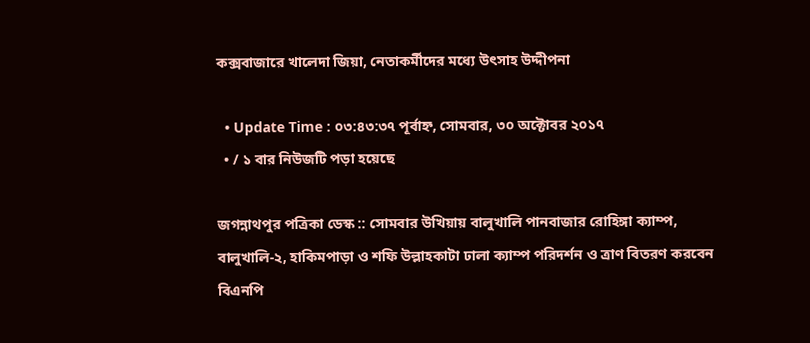কক্সবাজারে খালেদা জিয়া, নেতাকর্মীদের মধ্যে উৎসাহ উদ্দীপনা

  • Update Time : ০৩:৪৩:৩৭ পূর্বাহ্ন, সোমবার, ৩০ অক্টোবর ২০১৭
  • / ১ বার নিউজটি পড়া হয়েছে

জগন্নাথপুর পত্রিকা ডেস্ক :: সোমবার উখিয়ায় বালুখালি পানবাজার রোহিঙ্গা ক্যাম্প, বালুখালি-২, হাকিমপাড়া ও শফি উল্লাহকাটা ঢালা ক্যাম্প পরিদর্শন ও ত্রাণ বিতরণ করবেন বিএনপি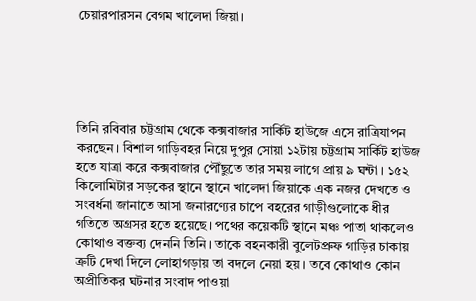চেয়ারপারসন বেগম খালেদা জিয়া।





তিনি রবিবার চট্টগ্রাম থেকে কক্সবাজার সার্কিট হাউজে এসে রাত্রিযাপন করছেন। বিশাল গাড়িবহর নিয়ে দুপুর সোয়া ১২টায় চট্টগ্রাম সার্কিট হাউজ হতে যাত্রা করে কক্সবাজার পৌঁছুতে তার সময় লাগে প্রায় ৯ ঘন্টা । ১৫২ কিলোমিটার সড়কের স্থানে স্থানে খালেদা জিয়াকে এক নজর দেখতে ও সংবর্ধনা জানাতে আসা জনারণ্যের চাপে বহরের গাড়ীগুলোকে ধীর গতিতে অগ্রসর হতে হয়েছে। পথের কয়েকটি স্থানে মঞ্চ পাতা থাকলেও কোথাও বক্তব্য দেননি তিনি। তাকে বহনকারী বুলেটপ্রুফ গাড়ির চাকায় ত্রুটি দেখা দিলে লোহাগড়ায় তা বদলে নেয়া হয়। তবে কোথাও কোন অপ্রীতিকর ঘটনার সংবাদ পাওয়া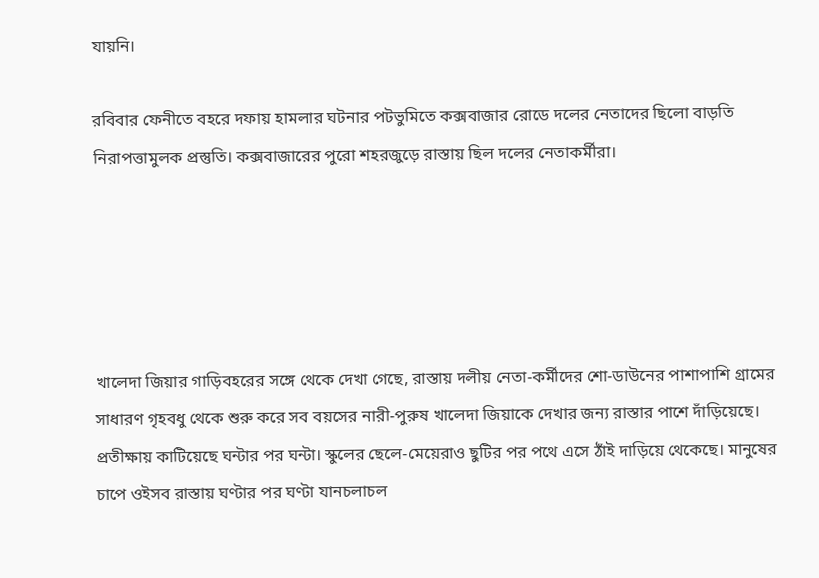যায়নি।

রবিবার ফেনীতে বহরে দফায় হামলার ঘটনার পটভুমিতে কক্সবাজার রোডে দলের নেতাদের ছিলো বাড়তি নিরাপত্তামুলক প্রস্তুতি। কক্সবাজারের পুরো শহরজুড়ে রাস্তায় ছিল দলের নেতাকর্মীরা।





খালেদা জিয়ার গাড়িবহরের সঙ্গে থেকে দেখা গেছে, রাস্তায় দলীয় নেতা-কর্মীদের শো-ডাউনের পাশাপাশি গ্রামের সাধারণ গৃহবধু থেকে শুরু করে সব বয়সের নারী-পুরুষ খালেদা জিয়াকে দেখার জন্য রাস্তার পাশে দাঁড়িয়েছে। প্রতীক্ষায় কাটিয়েছে ঘন্টার পর ঘন্টা। স্কুলের ছেলে-মেয়েরাও ছুটির পর পথে এসে ঠাঁই দাড়িয়ে থেকেছে। মানুষের চাপে ওইসব রাস্তায় ঘণ্টার পর ঘণ্টা যানচলাচল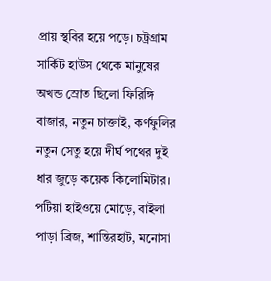প্রায় স্থবির হয়ে পড়ে। চট্রগ্রাম সার্কিট হাউস থেকে মানুষের অখন্ড স্রোত ছিলো ফিরিঙ্গি বাজার, নতুন চাক্তাই, কর্ণফুলির নতুন সেতু হয়ে দীর্ঘ পথের দুই ধার জুড়ে কয়েক কিলোমিটার। পটিয়া হাইওয়ে মোড়ে, বাইলা পাড়া ব্রিজ, শান্তিরহাট, মনোসা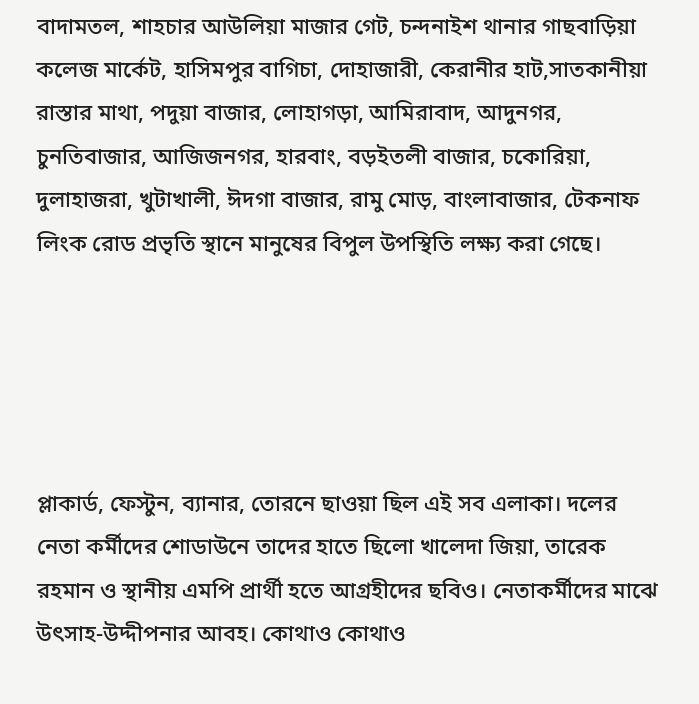বাদামতল, শাহচার আউলিয়া মাজার গেট, চন্দনাইশ থানার গাছবাড়িয়া কলেজ মার্কেট, হাসিমপুর বাগিচা, দোহাজারী, কেরানীর হাট,সাতকানীয়া রাস্তার মাথা, পদুয়া বাজার, লোহাগড়া, আমিরাবাদ, আদুনগর, চুনতিবাজার, আজিজনগর, হারবাং, বড়ইতলী বাজার, চকোরিয়া, দুলাহাজরা, খুটাখালী, ঈদগা বাজার, রামু মোড়, বাংলাবাজার, টেকনাফ লিংক রোড প্রভৃতি স্থানে মানুষের বিপুল উপস্থিতি লক্ষ্য করা গেছে।





প্লাকার্ড, ফেস্টুন, ব্যানার, তোরনে ছাওয়া ছিল এই সব এলাকা। দলের নেতা কর্মীদের শোডাউনে তাদের হাতে ছিলো খালেদা জিয়া, তারেক রহমান ও স্থানীয় এমপি প্রার্থী হতে আগ্রহীদের ছবিও। নেতাকর্মীদের মাঝে উৎসাহ-উদ্দীপনার আবহ। কোথাও কোথাও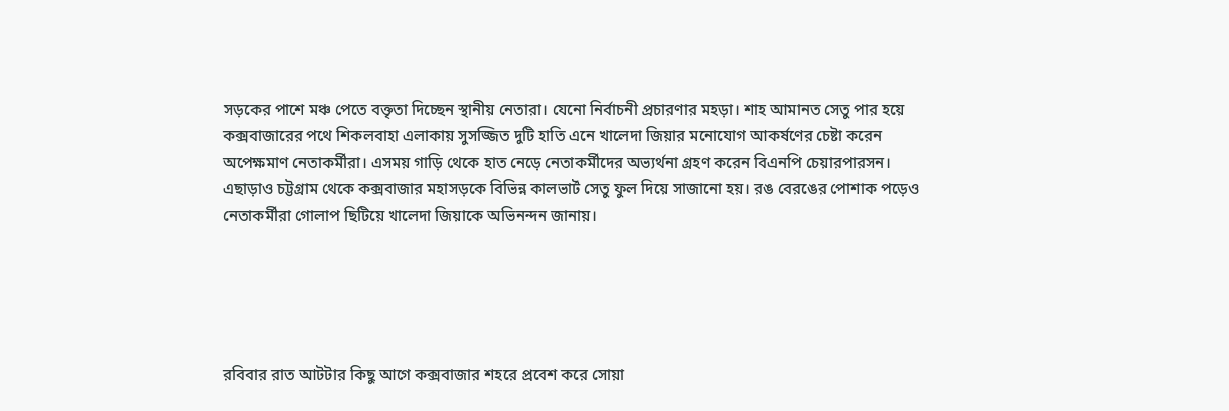সড়কের পাশে মঞ্চ পেতে বক্তৃতা দিচ্ছেন স্থানীয় নেতারা। যেনো নির্বাচনী প্রচারণার মহড়া। শাহ আমানত সেতু পার হয়ে কক্সবাজারের পথে শিকলবাহা এলাকায় সুসজ্জিত দুটি হাতি এনে খালেদা জিয়ার মনোযোগ আকর্ষণের চেষ্টা করেন অপেক্ষমাণ নেতাকর্মীরা। এসময় গাড়ি থেকে হাত নেড়ে নেতাকর্মীদের অভ্যর্থনা গ্রহণ করেন বিএনপি চেয়ারপারসন। এছাড়াও চট্টগ্রাম থেকে কক্সবাজার মহাসড়কে বিভিন্ন কালভার্ট সেতু ফুল দিয়ে সাজানো হয়। রঙ বেরঙের পোশাক পড়েও নেতাকর্মীরা গোলাপ ছিটিয়ে খালেদা জিয়াকে অভিনন্দন জানায়।





রবিবার রাত আটটার কিছু আগে কক্সবাজার শহরে প্রবেশ করে সোয়া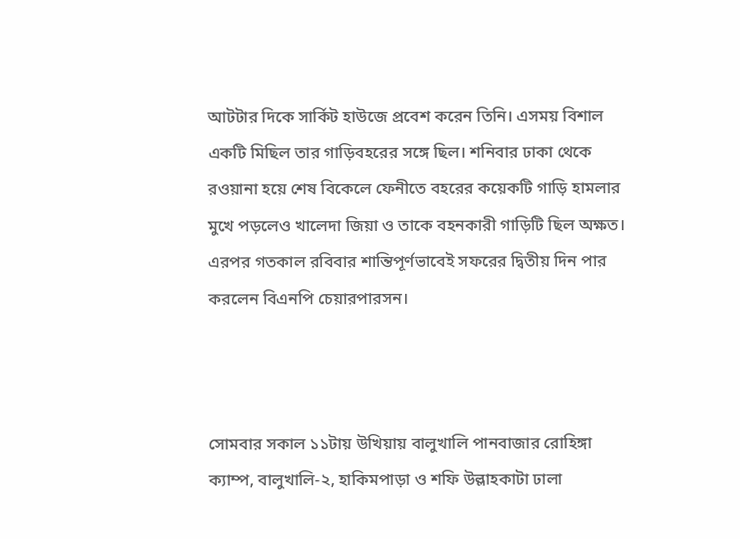আটটার দিকে সার্কিট হাউজে প্রবেশ করেন তিনি। এসময় বিশাল একটি মিছিল তার গাড়িবহরের সঙ্গে ছিল। শনিবার ঢাকা থেকে রওয়ানা হয়ে শেষ বিকেলে ফেনীতে বহরের কয়েকটি গাড়ি হামলার মুখে পড়লেও খালেদা জিয়া ও তাকে বহনকারী গাড়িটি ছিল অক্ষত। এরপর গতকাল রবিবার শান্তিপূর্ণভাবেই সফরের দ্বিতীয় দিন পার করলেন বিএনপি চেয়ারপারসন।



সোমবার সকাল ১১টায় উখিয়ায় বালুখালি পানবাজার রোহিঙ্গা ক্যাম্প, বালুখালি-২, হাকিমপাড়া ও শফি উল্লাহকাটা ঢালা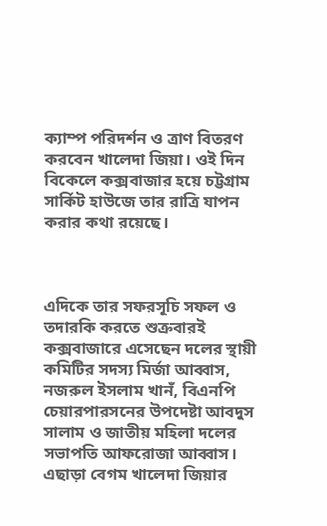ক্যাম্প পরিদর্শন ও ত্রাণ বিতরণ করবেন খালেদা জিয়া। ওই দিন বিকেলে কক্সবাজার হয়ে চট্টগ্রাম সার্কিট হাউজে তার রাত্রি যাপন করার কথা রয়েছে।



এদিকে তার সফরসূচি সফল ও তদারকি করতে শুক্রবারই কক্সবাজারে এসেছেন দলের স্থায়ী কমিটির সদস্য মির্জা আব্বাস, নজরুল ইসলাম খানঁ, বিএনপি চেয়ারপারসনের উপদেষ্টা আবদুস সালাম ও জাতীয় মহিলা দলের সভাপতি আফরোজা আব্বাস। এছাড়া বেগম খালেদা জিয়ার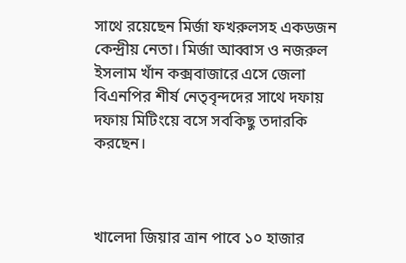সাথে রয়েছেন মির্জা ফখরুলসহ একডজন কেন্দ্রীয় নেতা। মির্জা আব্বাস ও নজরুল ইসলাম খাঁন কক্সবাজারে এসে জেলা বিএনপির শীর্ষ নেতৃবৃন্দদের সাথে দফায় দফায় মিটিংয়ে বসে সবকিছু তদারকি করছেন।



খালেদা জিয়ার ত্রান পাবে ১০ হাজার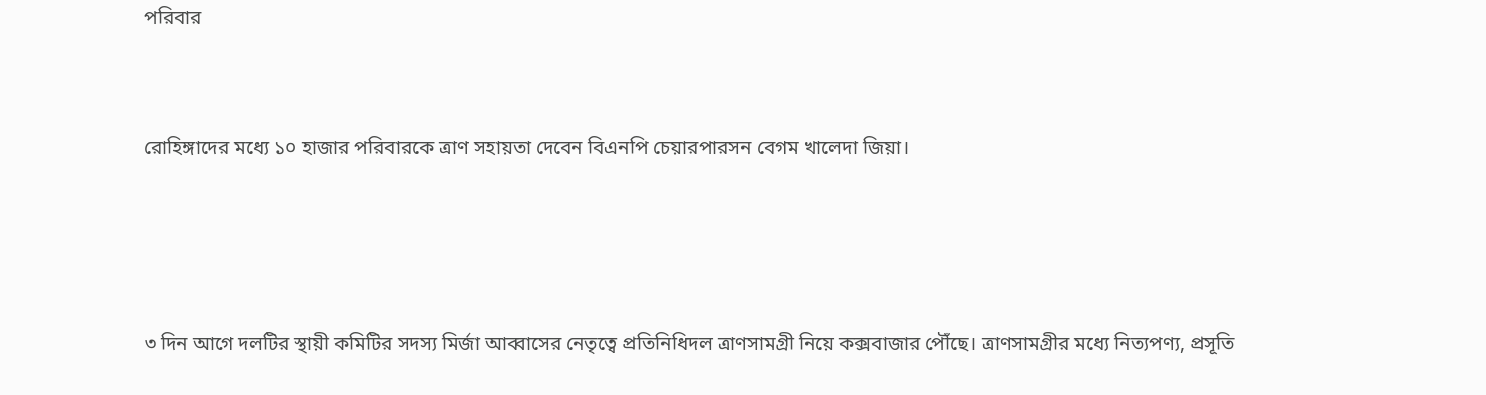পরিবার



রোহিঙ্গাদের মধ্যে ১০ হাজার পরিবারকে ত্রাণ সহায়তা দেবেন বিএনপি চেয়ারপারসন বেগম খালেদা জিয়া।





৩ দিন আগে দলটির স্থায়ী কমিটির সদস্য মির্জা আব্বাসের নেতৃত্বে প্রতিনিধিদল ত্রাণসামগ্রী নিয়ে কক্সবাজার পৌঁছে। ত্রাণসামগ্রীর মধ্যে নিত্যপণ্য, প্রসূতি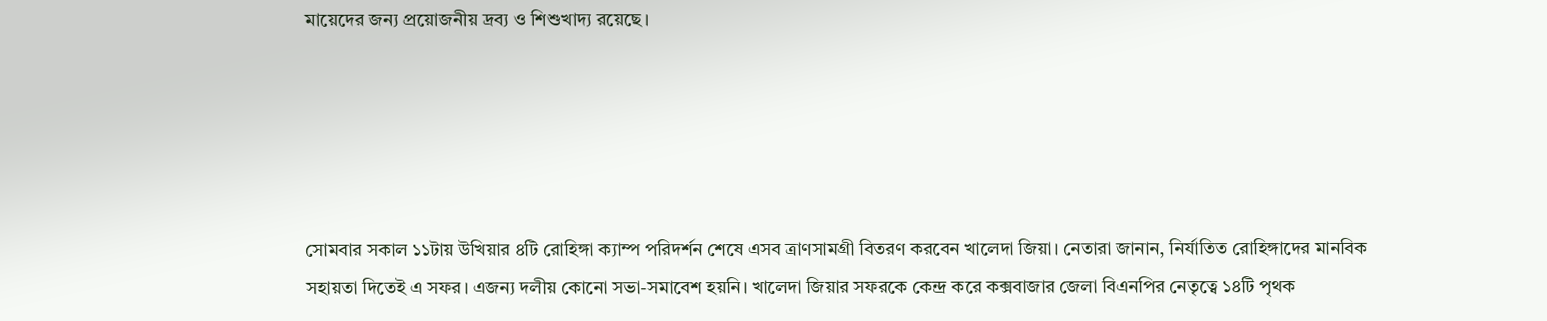মায়েদের জন্য প্রয়োজনীয় দ্রব্য ও শিশুখাদ্য রয়েছে।





সোমবার সকাল ১১টায় উখিয়ার ৪টি রোহিঙ্গা ক্যাম্প পরিদর্শন শেষে এসব ত্রাণসামগ্রী বিতরণ করবেন খালেদা জিয়া। নেতারা জানান, নির্যাতিত রোহিঙ্গাদের মানবিক সহায়তা দিতেই এ সফর। এজন্য দলীয় কোনো সভা-সমাবেশ হয়নি। খালেদা জিয়ার সফরকে কেন্দ্র করে কক্সবাজার জেলা বিএনপির নেতৃত্বে ১৪টি পৃথক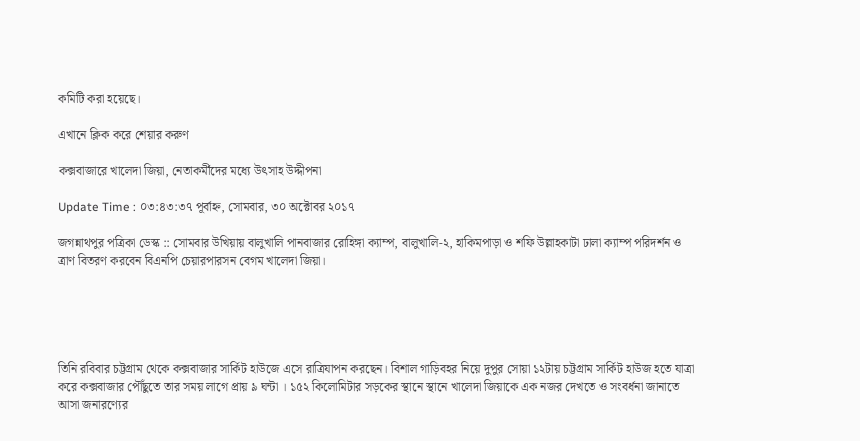কমিটি করা হয়েছে।

এখানে ক্লিক করে শেয়ার করুণ

কক্সবাজারে খালেদা জিয়া, নেতাকর্মীদের মধ্যে উৎসাহ উদ্দীপনা

Update Time : ০৩:৪৩:৩৭ পূর্বাহ্ন, সোমবার, ৩০ অক্টোবর ২০১৭

জগন্নাথপুর পত্রিকা ডেস্ক :: সোমবার উখিয়ায় বালুখালি পানবাজার রোহিঙ্গা ক্যাম্প, বালুখালি-২, হাকিমপাড়া ও শফি উল্লাহকাটা ঢালা ক্যাম্প পরিদর্শন ও ত্রাণ বিতরণ করবেন বিএনপি চেয়ারপারসন বেগম খালেদা জিয়া।





তিনি রবিবার চট্টগ্রাম থেকে কক্সবাজার সার্কিট হাউজে এসে রাত্রিযাপন করছেন। বিশাল গাড়িবহর নিয়ে দুপুর সোয়া ১২টায় চট্টগ্রাম সার্কিট হাউজ হতে যাত্রা করে কক্সবাজার পৌঁছুতে তার সময় লাগে প্রায় ৯ ঘন্টা । ১৫২ কিলোমিটার সড়কের স্থানে স্থানে খালেদা জিয়াকে এক নজর দেখতে ও সংবর্ধনা জানাতে আসা জনারণ্যের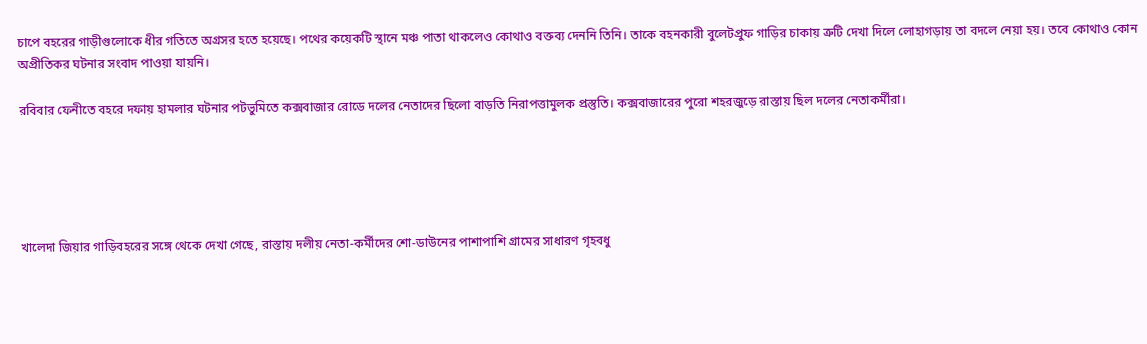চাপে বহরের গাড়ীগুলোকে ধীর গতিতে অগ্রসর হতে হয়েছে। পথের কয়েকটি স্থানে মঞ্চ পাতা থাকলেও কোথাও বক্তব্য দেননি তিনি। তাকে বহনকারী বুলেটপ্রুফ গাড়ির চাকায় ত্রুটি দেখা দিলে লোহাগড়ায় তা বদলে নেয়া হয়। তবে কোথাও কোন অপ্রীতিকর ঘটনার সংবাদ পাওয়া যায়নি।

রবিবার ফেনীতে বহরে দফায় হামলার ঘটনার পটভুমিতে কক্সবাজার রোডে দলের নেতাদের ছিলো বাড়তি নিরাপত্তামুলক প্রস্তুতি। কক্সবাজারের পুরো শহরজুড়ে রাস্তায় ছিল দলের নেতাকর্মীরা।





খালেদা জিয়ার গাড়িবহরের সঙ্গে থেকে দেখা গেছে, রাস্তায় দলীয় নেতা-কর্মীদের শো-ডাউনের পাশাপাশি গ্রামের সাধারণ গৃহবধু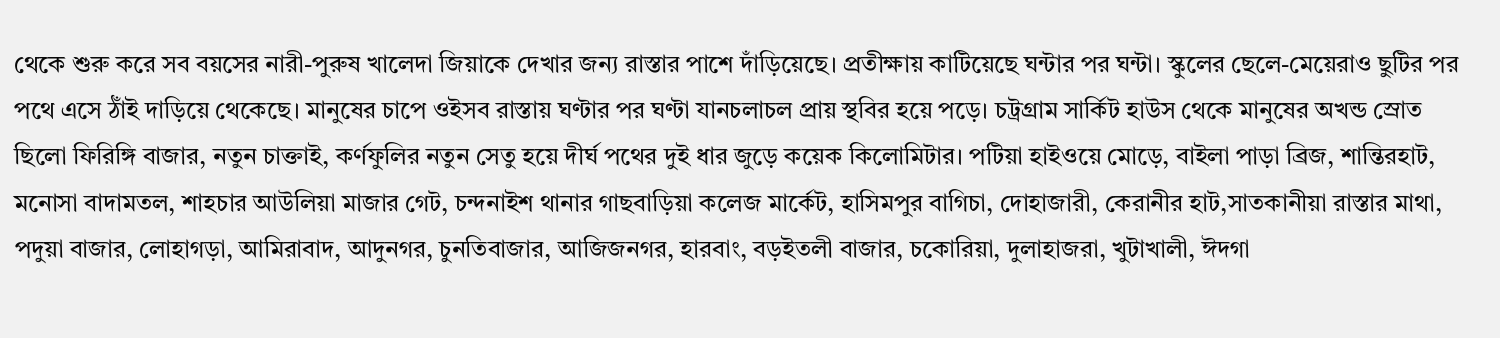থেকে শুরু করে সব বয়সের নারী-পুরুষ খালেদা জিয়াকে দেখার জন্য রাস্তার পাশে দাঁড়িয়েছে। প্রতীক্ষায় কাটিয়েছে ঘন্টার পর ঘন্টা। স্কুলের ছেলে-মেয়েরাও ছুটির পর পথে এসে ঠাঁই দাড়িয়ে থেকেছে। মানুষের চাপে ওইসব রাস্তায় ঘণ্টার পর ঘণ্টা যানচলাচল প্রায় স্থবির হয়ে পড়ে। চট্রগ্রাম সার্কিট হাউস থেকে মানুষের অখন্ড স্রোত ছিলো ফিরিঙ্গি বাজার, নতুন চাক্তাই, কর্ণফুলির নতুন সেতু হয়ে দীর্ঘ পথের দুই ধার জুড়ে কয়েক কিলোমিটার। পটিয়া হাইওয়ে মোড়ে, বাইলা পাড়া ব্রিজ, শান্তিরহাট, মনোসা বাদামতল, শাহচার আউলিয়া মাজার গেট, চন্দনাইশ থানার গাছবাড়িয়া কলেজ মার্কেট, হাসিমপুর বাগিচা, দোহাজারী, কেরানীর হাট,সাতকানীয়া রাস্তার মাথা, পদুয়া বাজার, লোহাগড়া, আমিরাবাদ, আদুনগর, চুনতিবাজার, আজিজনগর, হারবাং, বড়ইতলী বাজার, চকোরিয়া, দুলাহাজরা, খুটাখালী, ঈদগা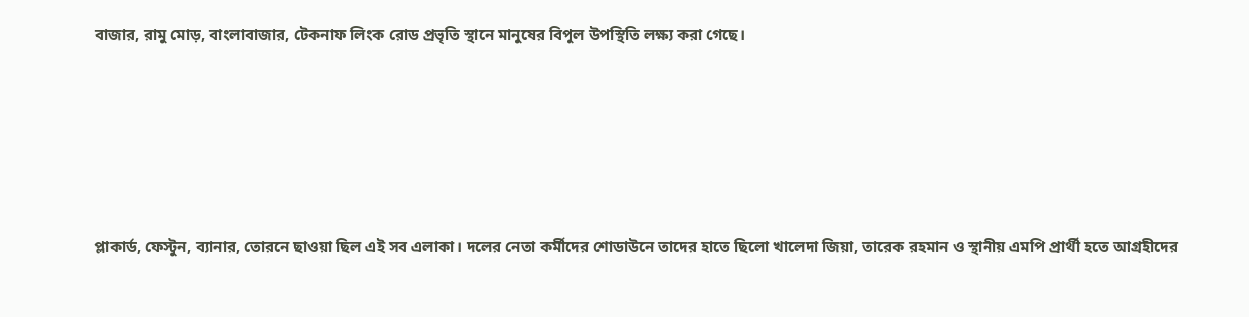বাজার, রামু মোড়, বাংলাবাজার, টেকনাফ লিংক রোড প্রভৃতি স্থানে মানুষের বিপুল উপস্থিতি লক্ষ্য করা গেছে।





প্লাকার্ড, ফেস্টুন, ব্যানার, তোরনে ছাওয়া ছিল এই সব এলাকা। দলের নেতা কর্মীদের শোডাউনে তাদের হাতে ছিলো খালেদা জিয়া, তারেক রহমান ও স্থানীয় এমপি প্রার্থী হতে আগ্রহীদের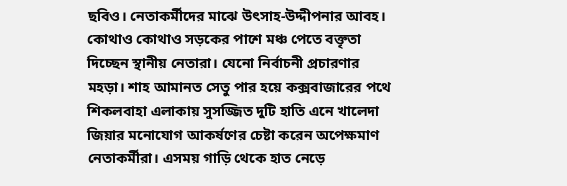ছবিও। নেতাকর্মীদের মাঝে উৎসাহ-উদ্দীপনার আবহ। কোথাও কোথাও সড়কের পাশে মঞ্চ পেতে বক্তৃতা দিচ্ছেন স্থানীয় নেতারা। যেনো নির্বাচনী প্রচারণার মহড়া। শাহ আমানত সেতু পার হয়ে কক্সবাজারের পথে শিকলবাহা এলাকায় সুসজ্জিত দুটি হাতি এনে খালেদা জিয়ার মনোযোগ আকর্ষণের চেষ্টা করেন অপেক্ষমাণ নেতাকর্মীরা। এসময় গাড়ি থেকে হাত নেড়ে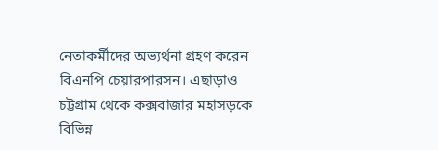নেতাকর্মীদের অভ্যর্থনা গ্রহণ করেন বিএনপি চেয়ারপারসন। এছাড়াও চট্টগ্রাম থেকে কক্সবাজার মহাসড়কে বিভিন্ন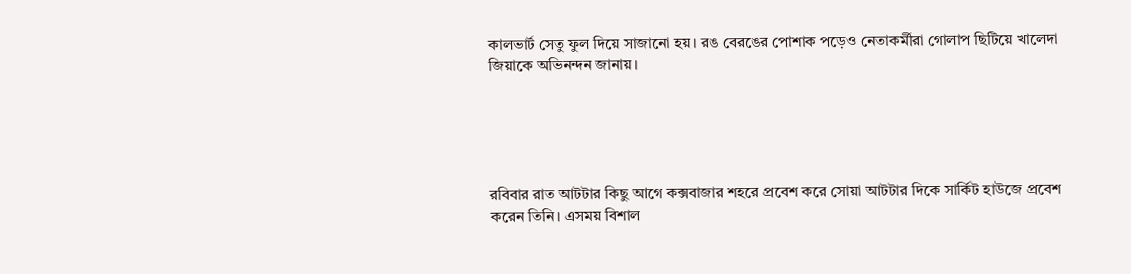কালভার্ট সেতু ফুল দিয়ে সাজানো হয়। রঙ বেরঙের পোশাক পড়েও নেতাকর্মীরা গোলাপ ছিটিয়ে খালেদা জিয়াকে অভিনন্দন জানায়।





রবিবার রাত আটটার কিছু আগে কক্সবাজার শহরে প্রবেশ করে সোয়া আটটার দিকে সার্কিট হাউজে প্রবেশ করেন তিনি। এসময় বিশাল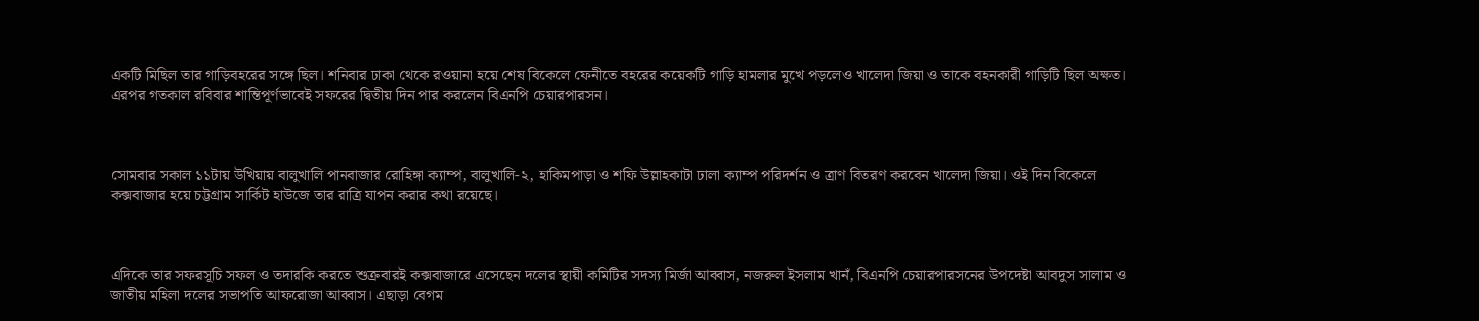একটি মিছিল তার গাড়িবহরের সঙ্গে ছিল। শনিবার ঢাকা থেকে রওয়ানা হয়ে শেষ বিকেলে ফেনীতে বহরের কয়েকটি গাড়ি হামলার মুখে পড়লেও খালেদা জিয়া ও তাকে বহনকারী গাড়িটি ছিল অক্ষত। এরপর গতকাল রবিবার শান্তিপূর্ণভাবেই সফরের দ্বিতীয় দিন পার করলেন বিএনপি চেয়ারপারসন।



সোমবার সকাল ১১টায় উখিয়ায় বালুখালি পানবাজার রোহিঙ্গা ক্যাম্প, বালুখালি-২, হাকিমপাড়া ও শফি উল্লাহকাটা ঢালা ক্যাম্প পরিদর্শন ও ত্রাণ বিতরণ করবেন খালেদা জিয়া। ওই দিন বিকেলে কক্সবাজার হয়ে চট্টগ্রাম সার্কিট হাউজে তার রাত্রি যাপন করার কথা রয়েছে।



এদিকে তার সফরসূচি সফল ও তদারকি করতে শুক্রবারই কক্সবাজারে এসেছেন দলের স্থায়ী কমিটির সদস্য মির্জা আব্বাস, নজরুল ইসলাম খানঁ, বিএনপি চেয়ারপারসনের উপদেষ্টা আবদুস সালাম ও জাতীয় মহিলা দলের সভাপতি আফরোজা আব্বাস। এছাড়া বেগম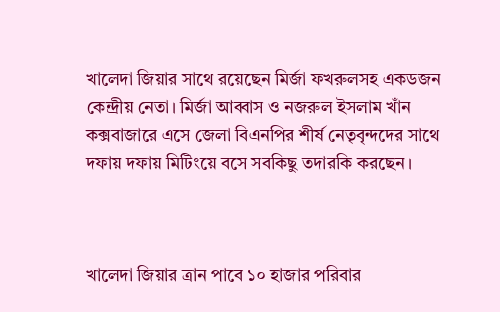খালেদা জিয়ার সাথে রয়েছেন মির্জা ফখরুলসহ একডজন কেন্দ্রীয় নেতা। মির্জা আব্বাস ও নজরুল ইসলাম খাঁন কক্সবাজারে এসে জেলা বিএনপির শীর্ষ নেতৃবৃন্দদের সাথে দফায় দফায় মিটিংয়ে বসে সবকিছু তদারকি করছেন।



খালেদা জিয়ার ত্রান পাবে ১০ হাজার পরিবার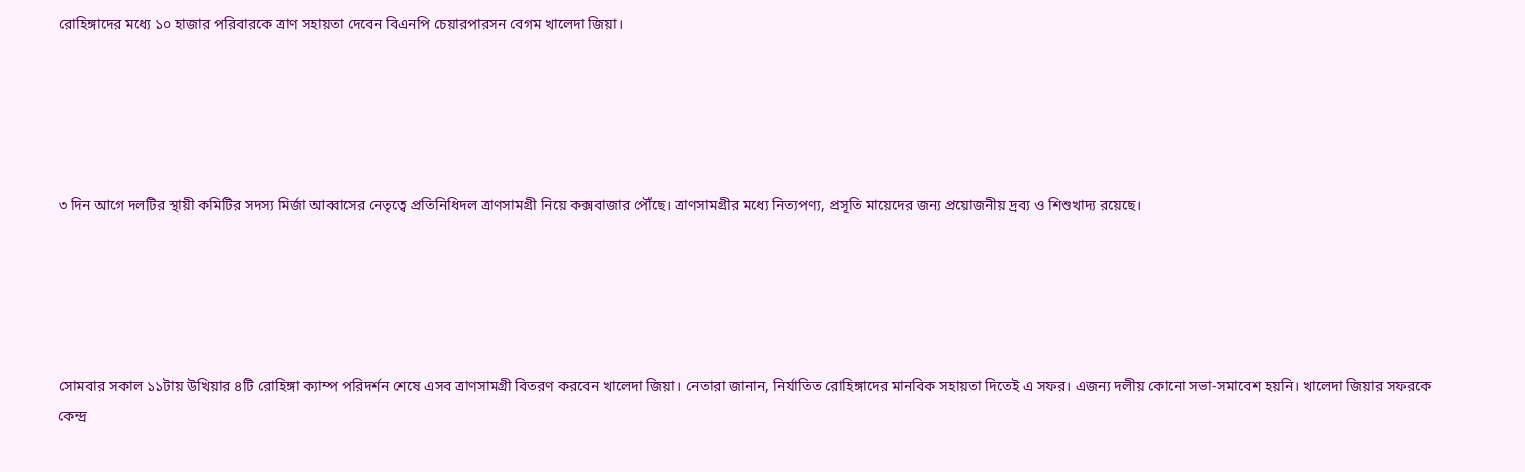রোহিঙ্গাদের মধ্যে ১০ হাজার পরিবারকে ত্রাণ সহায়তা দেবেন বিএনপি চেয়ারপারসন বেগম খালেদা জিয়া।





৩ দিন আগে দলটির স্থায়ী কমিটির সদস্য মির্জা আব্বাসের নেতৃত্বে প্রতিনিধিদল ত্রাণসামগ্রী নিয়ে কক্সবাজার পৌঁছে। ত্রাণসামগ্রীর মধ্যে নিত্যপণ্য, প্রসূতি মায়েদের জন্য প্রয়োজনীয় দ্রব্য ও শিশুখাদ্য রয়েছে।





সোমবার সকাল ১১টায় উখিয়ার ৪টি রোহিঙ্গা ক্যাম্প পরিদর্শন শেষে এসব ত্রাণসামগ্রী বিতরণ করবেন খালেদা জিয়া। নেতারা জানান, নির্যাতিত রোহিঙ্গাদের মানবিক সহায়তা দিতেই এ সফর। এজন্য দলীয় কোনো সভা-সমাবেশ হয়নি। খালেদা জিয়ার সফরকে কেন্দ্র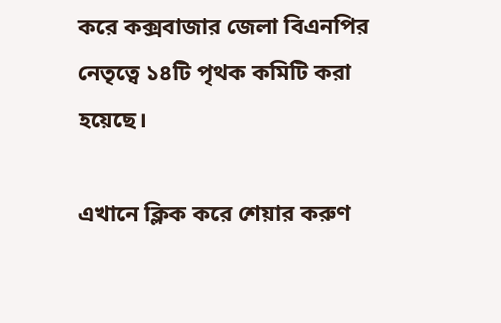করে কক্সবাজার জেলা বিএনপির নেতৃত্বে ১৪টি পৃথক কমিটি করা হয়েছে।

এখানে ক্লিক করে শেয়ার করুণ